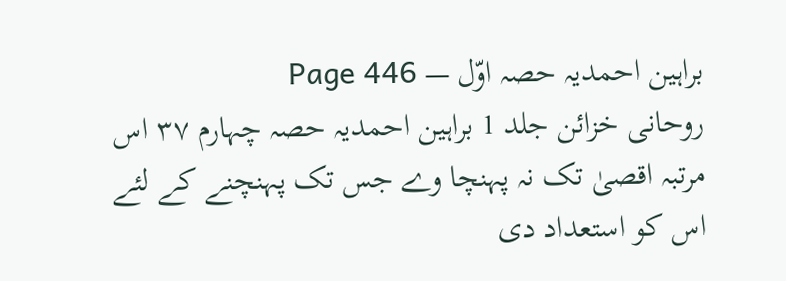براہین احمدیہ حصہ اوّل — Page 446
روحانی خزائن جلد 1 براہین احمدیہ حصہ چہارم ۳۷ اس مرتبہ اقصیٰ تک نہ پہنچا وے جس تک پہنچنے کے لئے اس کو استعداد دی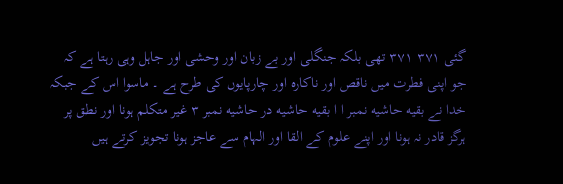گئی ۳۷۱ ۳۷۱ تھی بلکہ جنگلی اور بے زبان اور وحشی اور جاہل وہی رہتا ہے کہ جو اپنی فطرت میں ناقص اور ناکارہ اور چارپایوں کی طرح ہے ۔ ماسوا اس کے جبکہ خدا نے بقیه حاشیه نمبر ا ا بقیه حاشیه در حاشیه نمبر ۳ غیر متکلم ہونا اور نطق پر ہرگز قادر نہ ہونا اور اپنے علوم کے القا اور الہام سے عاجز ہونا تجویز کرتے ہیں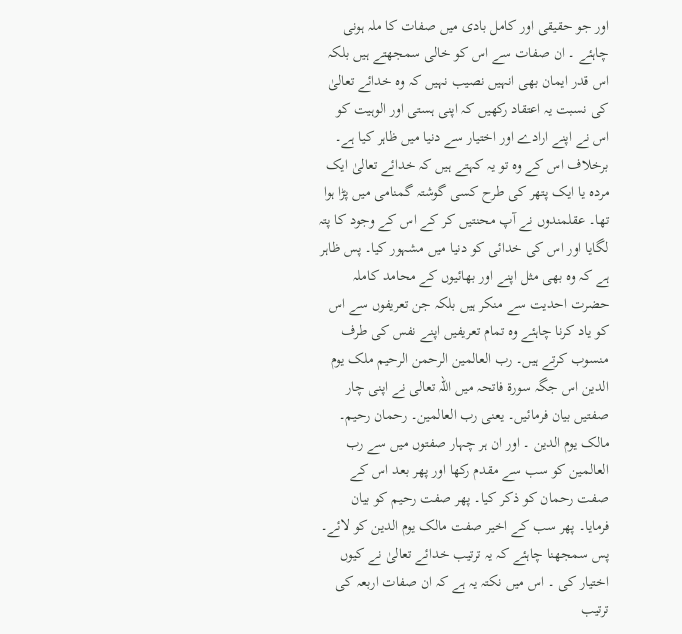اور جو حقیقی اور کامل بادی میں صفات کا ملہ ہونی چاہئے ۔ ان صفات سے اس کو خالی سمجھتے ہیں بلکہ اس قدر ایمان بھی انہیں نصیب نہیں کہ وہ خدائے تعالیٰ کی نسبت یہ اعتقاد رکھیں کہ اپنی ہستی اور الوہیت کو اس نے اپنے ارادے اور اختیار سے دنیا میں ظاہر کیا ہے۔ برخلاف اس کے وہ تو یہ کہتے ہیں کہ خدائے تعالیٰ ایک مردہ یا ایک پتھر کی طرح کسی گوشتہ گمنامی میں پڑا ہوا تھا۔ عقلمندوں نے آپ محنتیں کر کے اس کے وجود کا پتہ لگایا اور اس کی خدائی کو دنیا میں مشہور کیا۔ پس ظاہر ہے کہ وہ بھی مثل اپنے اور بھائیوں کے محامد کاملہ حضرت احدیت سے منکر ہیں بلکہ جن تعریفوں سے اس کو یاد کرنا چاہئے وہ تمام تعریفیں اپنے نفس کی طرف منسوب کرتے ہیں۔ رب العالمین الرحمن الرحیم ملک یوم الدین اس جگہ سورۃ فاتحہ میں اللہ تعالی نے اپنی چار صفتیں بیان فرمائیں۔ يعنى رب العالمين۔ رحمان رحیم۔ مالک یوم الدین ۔ اور ان ہر چہار صفتوں میں سے رب العالمین کو سب سے مقدم رکھا اور پھر بعد اس کے صفت رحمان کو ذکر کیا۔ پھر صفت رحیم کو بیان فرمایا۔ پھر سب کے اخیر صفت مالک یوم الدین کو لائے۔ پس سمجھنا چاہئے کہ یہ ترتیب خدائے تعالیٰ نے کیوں اختیار کی ۔ اس میں نکتہ یہ ہے کہ ان صفات اربعہ کی ترتیب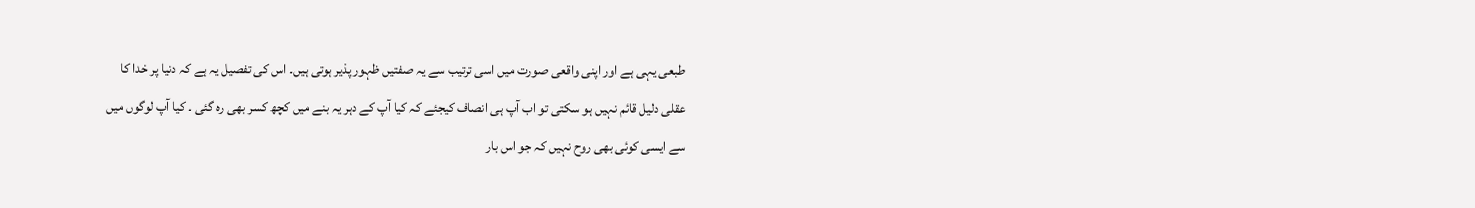طبعی یہی ہے اور اپنی واقعی صورت میں اسی ترتیب سے یہ صفتیں ظہور پذیر ہوتی ہیں۔ اس کی تفصیل یہ ہے کہ دنیا پر خدا کا عقلی دلیل قائم نہیں ہو سکتی تو اب آپ ہی انصاف کیجئے کہ کیا آپ کے دہر یہ بنے میں کچھ کسر بھی رہ گئی ۔ کیا آپ لوگوں میں سے ایسی کوئی بھی روح نہیں کہ جو اس بار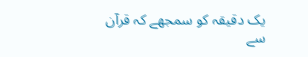یک دقیقہ کو سمجھے کہ قرآن سے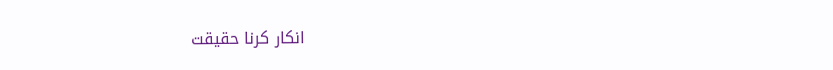انکار کرنا حقیقت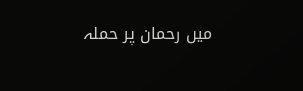میں رحمان پر حملہ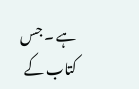ہے ۔ جس کتاب کے